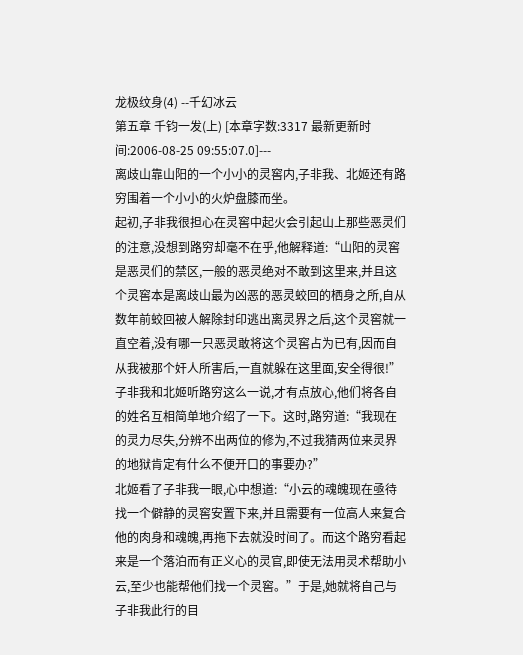龙极纹身(4) --千幻冰云
第五章 千钧一发(上) [本章字数:3317 最新更新时间:2006-08-25 09:55:07.0]---
离歧山靠山阳的一个小小的灵窖内,子非我、北姬还有路穷围着一个小小的火炉盘膝而坐。
起初,子非我很担心在灵窖中起火会引起山上那些恶灵们的注意,没想到路穷却毫不在乎,他解释道:“山阳的灵窖是恶灵们的禁区,一般的恶灵绝对不敢到这里来,并且这个灵窖本是离歧山最为凶恶的恶灵蛟回的栖身之所,自从数年前蛟回被人解除封印逃出离灵界之后,这个灵窖就一直空着,没有哪一只恶灵敢将这个灵窖占为已有,因而自从我被那个奸人所害后,一直就躲在这里面,安全得很!”
子非我和北姬听路穷这么一说,才有点放心,他们将各自的姓名互相简单地介绍了一下。这时,路穷道:“我现在的灵力尽失,分辨不出两位的修为,不过我猜两位来灵界的地狱肯定有什么不便开口的事要办?”
北姬看了子非我一眼,心中想道:“小云的魂魄现在亟待找一个僻静的灵窖安置下来,并且需要有一位高人来复合他的肉身和魂魄,再拖下去就没时间了。而这个路穷看起来是一个落泊而有正义心的灵官,即使无法用灵术帮助小云,至少也能帮他们找一个灵窖。”于是,她就将自己与子非我此行的目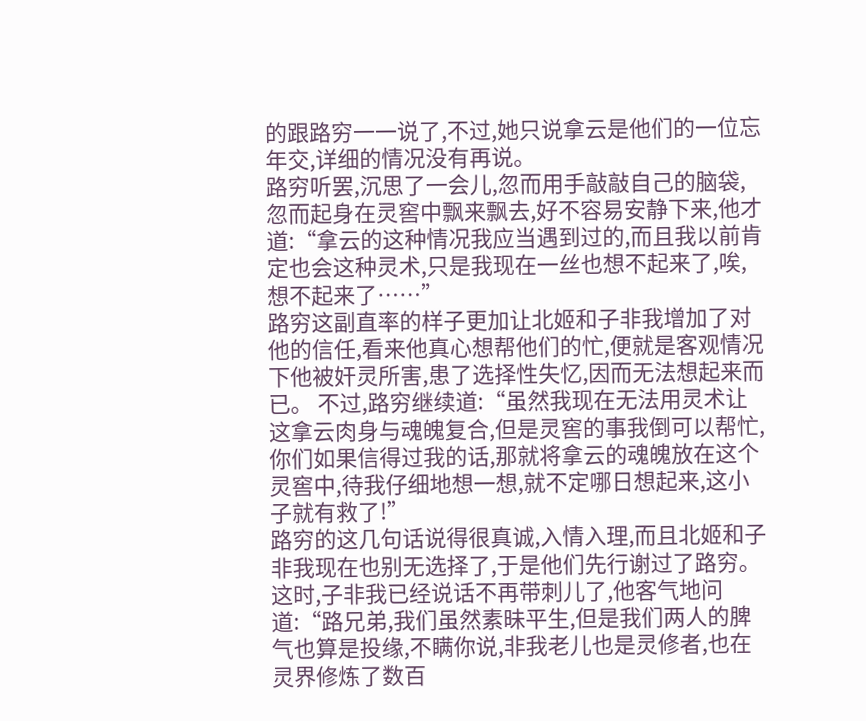的跟路穷一一说了,不过,她只说拿云是他们的一位忘年交,详细的情况没有再说。
路穷听罢,沉思了一会儿,忽而用手敲敲自己的脑袋,忽而起身在灵窖中飘来飘去,好不容易安静下来,他才道:“拿云的这种情况我应当遇到过的,而且我以前肯定也会这种灵术,只是我现在一丝也想不起来了,唉,想不起来了……”
路穷这副直率的样子更加让北姬和子非我增加了对他的信任,看来他真心想帮他们的忙,便就是客观情况下他被奸灵所害,患了选择性失忆,因而无法想起来而已。 不过,路穷继续道:“虽然我现在无法用灵术让这拿云肉身与魂魄复合,但是灵窖的事我倒可以帮忙,你们如果信得过我的话,那就将拿云的魂魄放在这个灵窖中,待我仔细地想一想,就不定哪日想起来,这小子就有救了!”
路穷的这几句话说得很真诚,入情入理,而且北姬和子非我现在也别无选择了,于是他们先行谢过了路穷。
这时,子非我已经说话不再带刺儿了,他客气地问道:“路兄弟,我们虽然素昧平生,但是我们两人的脾气也算是投缘,不瞒你说,非我老儿也是灵修者,也在灵界修炼了数百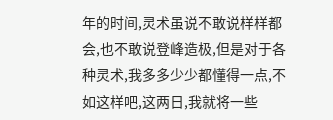年的时间,灵术虽说不敢说样样都会,也不敢说登峰造极,但是对于各种灵术,我多多少少都懂得一点,不如这样吧,这两日,我就将一些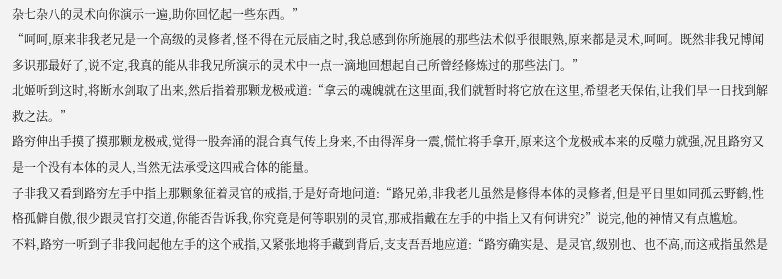杂七杂八的灵术向你演示一遍,助你回忆起一些东西。”
“呵呵,原来非我老兄是一个高级的灵修者,怪不得在元辰庙之时,我总感到你所施展的那些法术似乎很眼熟,原来都是灵术,呵呵。既然非我兄博闻多识那最好了,说不定,我真的能从非我兄所演示的灵术中一点一滴地回想起自己所曾经修炼过的那些法门。”
北姬听到这时,将断水剑取了出来,然后指着那颗龙极戒道:“拿云的魂魄就在这里面,我们就暂时将它放在这里,希望老天保佑,让我们早一日找到解救之法。”
路穷伸出手摸了摸那颗龙极戒,觉得一股奔涌的混合真气传上身来,不由得浑身一震,慌忙将手拿开,原来这个龙极戒本来的反噬力就强,况且路穷又是一个没有本体的灵人,当然无法承受这四戒合体的能量。
子非我又看到路穷左手中指上那颗象征着灵官的戒指,于是好奇地问道:“路兄弟,非我老儿虽然是修得本体的灵修者,但是平日里如同孤云野鹤,性格孤僻自傲,很少跟灵官打交道,你能否告诉我,你究竟是何等职别的灵官,那戒指戴在左手的中指上又有何讲究?”说完,他的神情又有点尴尬。
不料,路穷一听到子非我问起他左手的这个戒指,又紧张地将手藏到背后,支支吾吾地应道:“路穷确实是、是灵官,级别也、也不高,而这戒指虽然是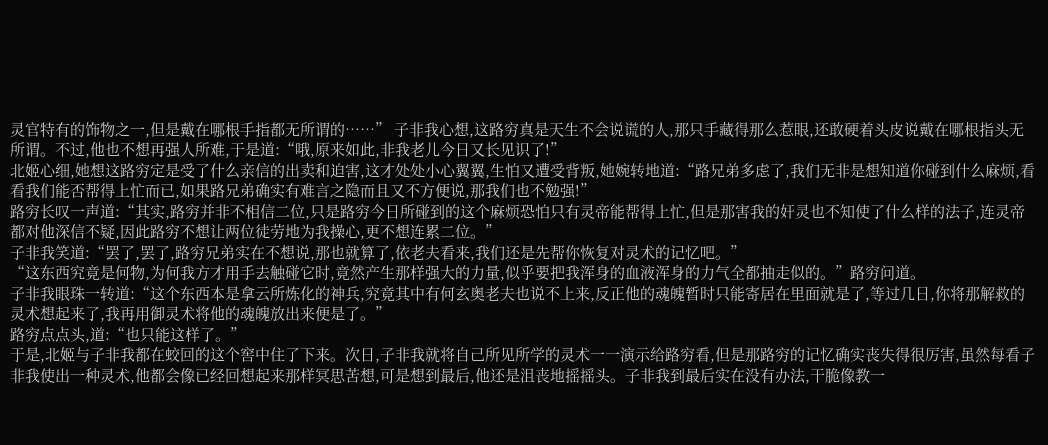灵官特有的饰物之一,但是戴在哪根手指都无所谓的……” 子非我心想,这路穷真是天生不会说谎的人,那只手藏得那么惹眼,还敢硬着头皮说戴在哪根指头无所谓。不过,他也不想再强人所难,于是道:“哦,原来如此,非我老儿今日又长见识了!”
北姬心细,她想这路穷定是受了什么亲信的出卖和迫害,这才处处小心翼翼,生怕又遭受背叛,她婉转地道:“路兄弟多虑了,我们无非是想知道你碰到什么麻烦,看看我们能否帮得上忙而已,如果路兄弟确实有难言之隐而且又不方便说,那我们也不勉强!”
路穷长叹一声道:“其实,路穷并非不相信二位,只是路穷今日所碰到的这个麻烦恐怕只有灵帝能帮得上忙,但是那害我的奸灵也不知使了什么样的法子,连灵帝都对他深信不疑,因此路穷不想让两位徒劳地为我操心,更不想连累二位。”
子非我笑道:“罢了,罢了,路穷兄弟实在不想说,那也就算了,依老夫看来,我们还是先帮你恢复对灵术的记忆吧。”
“这东西究竟是何物,为何我方才用手去触碰它时,竟然产生那样强大的力量,似乎要把我浑身的血液浑身的力气全都抽走似的。”路穷问道。
子非我眼珠一转道:“这个东西本是拿云所炼化的神兵,究竟其中有何玄奥老夫也说不上来,反正他的魂魄暂时只能寄居在里面就是了,等过几日,你将那解救的灵术想起来了,我再用御灵术将他的魂魄放出来便是了。”
路穷点点头,道:“也只能这样了。”
于是,北姬与子非我都在蛟回的这个窖中住了下来。次日,子非我就将自己所见所学的灵术一一演示给路穷看,但是那路穷的记忆确实丧失得很厉害,虽然每看子非我使出一种灵术,他都会像已经回想起来那样冥思苦想,可是想到最后,他还是沮丧地摇摇头。子非我到最后实在没有办法,干脆像教一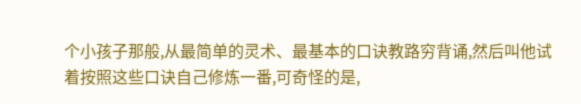个小孩子那般,从最简单的灵术、最基本的口诀教路穷背诵,然后叫他试着按照这些口诀自己修炼一番,可奇怪的是,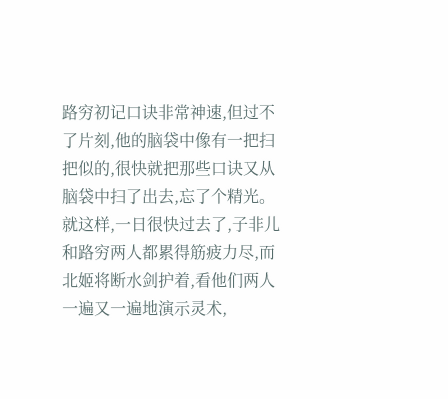路穷初记口诀非常神速,但过不了片刻,他的脑袋中像有一把扫把似的,很快就把那些口诀又从脑袋中扫了出去,忘了个精光。 就这样,一日很快过去了,子非儿和路穷两人都累得筋疲力尽,而北姬将断水剑护着,看他们两人一遍又一遍地演示灵术,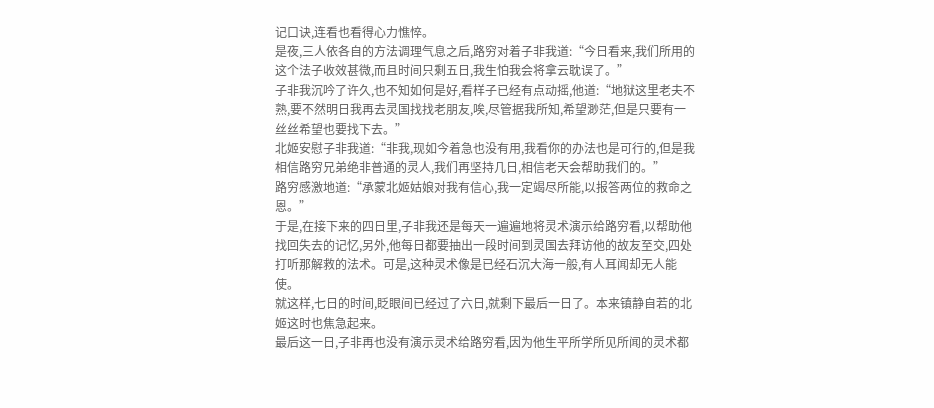记口诀,连看也看得心力憔悴。
是夜,三人依各自的方法调理气息之后,路穷对着子非我道:“今日看来,我们所用的这个法子收效甚微,而且时间只剩五日,我生怕我会将拿云耽误了。”
子非我沉吟了许久,也不知如何是好,看样子已经有点动摇,他道:“地狱这里老夫不熟,要不然明日我再去灵国找找老朋友,唉,尽管据我所知,希望渺茫,但是只要有一丝丝希望也要找下去。”
北姬安慰子非我道:“非我,现如今着急也没有用,我看你的办法也是可行的,但是我相信路穷兄弟绝非普通的灵人,我们再坚持几日,相信老天会帮助我们的。”
路穷感激地道:“承蒙北姬姑娘对我有信心,我一定竭尽所能,以报答两位的救命之恩。”
于是,在接下来的四日里,子非我还是每天一遍遍地将灵术演示给路穷看,以帮助他找回失去的记忆,另外,他每日都要抽出一段时间到灵国去拜访他的故友至交,四处打听那解救的法术。可是,这种灵术像是已经石沉大海一般,有人耳闻却无人能使。
就这样,七日的时间,眨眼间已经过了六日,就剩下最后一日了。本来镇静自若的北姬这时也焦急起来。
最后这一日,子非再也没有演示灵术给路穷看,因为他生平所学所见所闻的灵术都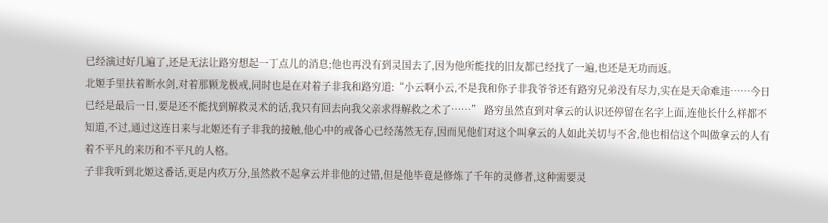已经演过好几遍了,还是无法让路穷想起一丁点儿的消息;他也再没有到灵国去了,因为他所能找的旧友都已经找了一遍,也还是无功而返。
北姬手里扶着断水剑,对着那颗龙极戒,同时也是在对着子非我和路穷道:“小云啊小云,不是我和你子非我爷爷还有路穷兄弟没有尽力,实在是天命难违……今日已经是最后一日,要是还不能找到解救灵术的话,我只有回去向我父亲求得解救之术了……” 路穷虽然直到对拿云的认识还停留在名字上面,连他长什么样都不知道,不过,通过这连日来与北姬还有子非我的接触,他心中的戒备心已经荡然无存,因而见他们对这个叫拿云的人如此关切与不舍,他也相信这个叫做拿云的人有着不平凡的来历和不平凡的人格。
子非我听到北姬这番话,更是内疚万分,虽然救不起拿云并非他的过错,但是他毕竟是修炼了千年的灵修者,这种需要灵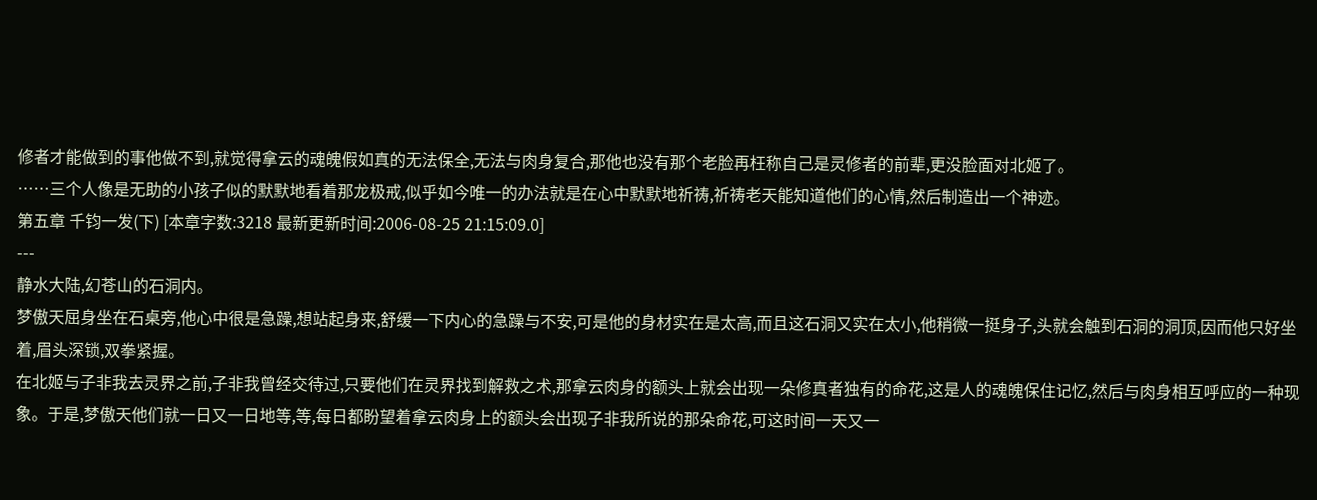修者才能做到的事他做不到,就觉得拿云的魂魄假如真的无法保全,无法与肉身复合,那他也没有那个老脸再枉称自己是灵修者的前辈,更没脸面对北姬了。
……三个人像是无助的小孩子似的默默地看着那龙极戒,似乎如今唯一的办法就是在心中默默地祈祷,祈祷老天能知道他们的心情,然后制造出一个神迹。
第五章 千钧一发(下) [本章字数:3218 最新更新时间:2006-08-25 21:15:09.0]
---
静水大陆,幻苍山的石洞内。
梦傲天屈身坐在石桌旁,他心中很是急躁,想站起身来,舒缓一下内心的急躁与不安,可是他的身材实在是太高,而且这石洞又实在太小,他稍微一挺身子,头就会触到石洞的洞顶,因而他只好坐着,眉头深锁,双拳紧握。
在北姬与子非我去灵界之前,子非我曾经交待过,只要他们在灵界找到解救之术,那拿云肉身的额头上就会出现一朵修真者独有的命花,这是人的魂魄保住记忆,然后与肉身相互呼应的一种现象。于是,梦傲天他们就一日又一日地等,等,每日都盼望着拿云肉身上的额头会出现子非我所说的那朵命花,可这时间一天又一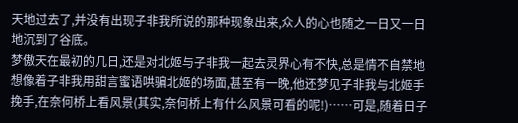天地过去了,并没有出现子非我所说的那种现象出来,众人的心也随之一日又一日地沉到了谷底。
梦傲天在最初的几日,还是对北姬与子非我一起去灵界心有不快,总是情不自禁地想像着子非我用甜言蜜语哄骗北姬的场面,甚至有一晚,他还梦见子非我与北姬手挽手,在奈何桥上看风景(其实,奈何桥上有什么风景可看的呢!)……可是,随着日子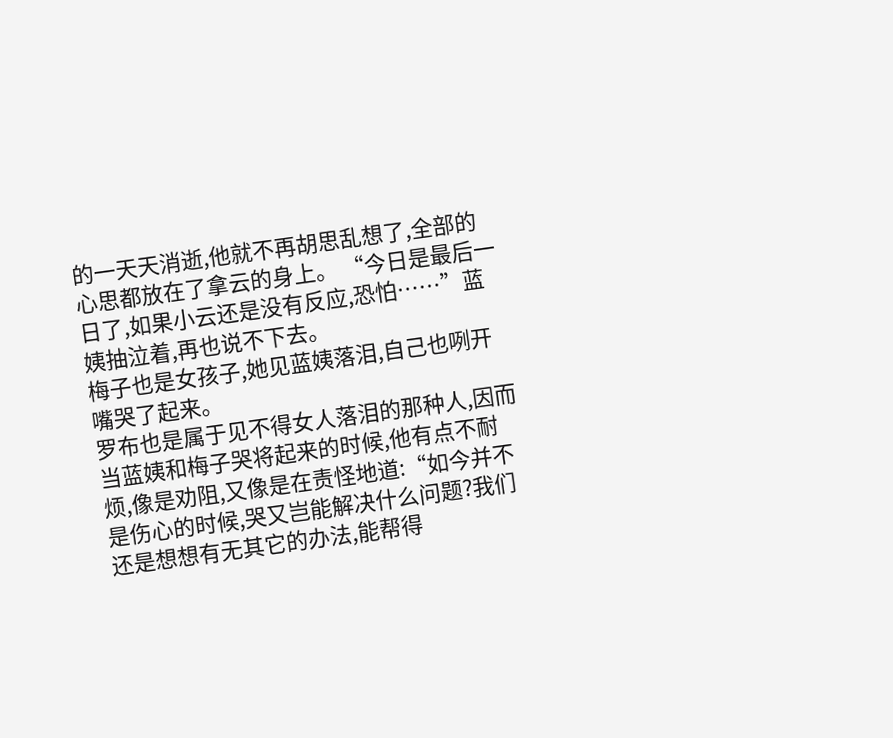的一天天消逝,他就不再胡思乱想了,全部的心思都放在了拿云的身上。 “今日是最后一日了,如果小云还是没有反应,恐怕……”蓝姨抽泣着,再也说不下去。
梅子也是女孩子,她见蓝姨落泪,自己也咧开嘴哭了起来。
罗布也是属于见不得女人落泪的那种人,因而当蓝姨和梅子哭将起来的时候,他有点不耐烦,像是劝阻,又像是在责怪地道:“如今并不是伤心的时候,哭又岂能解决什么问题?我们还是想想有无其它的办法,能帮得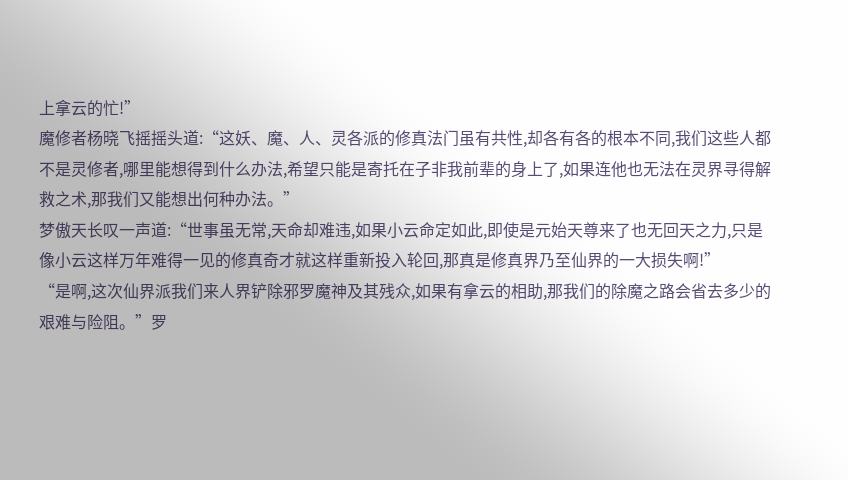上拿云的忙!”
魔修者杨晓飞摇摇头道:“这妖、魔、人、灵各派的修真法门虽有共性,却各有各的根本不同,我们这些人都不是灵修者,哪里能想得到什么办法,希望只能是寄托在子非我前辈的身上了,如果连他也无法在灵界寻得解救之术,那我们又能想出何种办法。”
梦傲天长叹一声道:“世事虽无常,天命却难违,如果小云命定如此,即使是元始天尊来了也无回天之力,只是像小云这样万年难得一见的修真奇才就这样重新投入轮回,那真是修真界乃至仙界的一大损失啊!”
“是啊,这次仙界派我们来人界铲除邪罗魔神及其残众,如果有拿云的相助,那我们的除魔之路会省去多少的艰难与险阻。”罗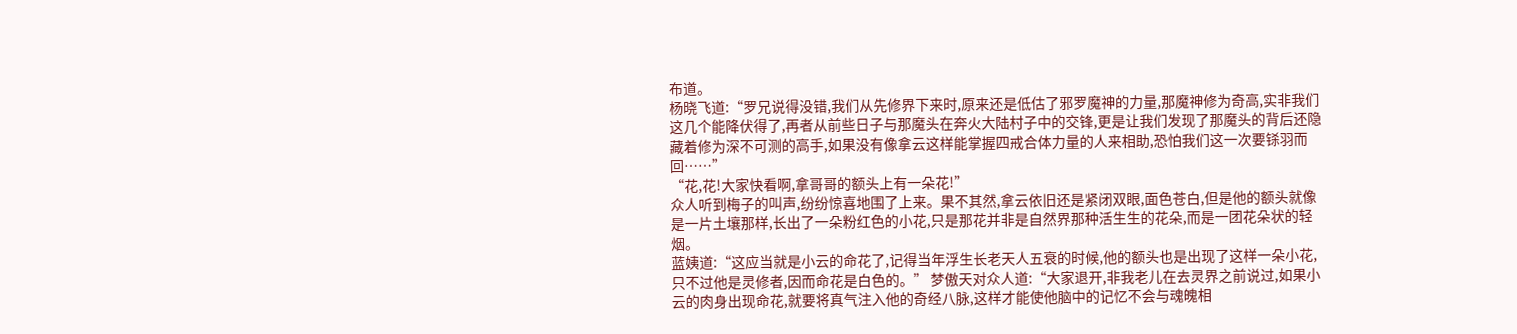布道。
杨晓飞道:“罗兄说得没错,我们从先修界下来时,原来还是低估了邪罗魔神的力量,那魔神修为奇高,实非我们这几个能降伏得了,再者从前些日子与那魔头在奔火大陆村子中的交锋,更是让我们发现了那魔头的背后还隐藏着修为深不可测的高手,如果没有像拿云这样能掌握四戒合体力量的人来相助,恐怕我们这一次要铩羽而回……”
“花,花!大家快看啊,拿哥哥的额头上有一朵花!”
众人听到梅子的叫声,纷纷惊喜地围了上来。果不其然,拿云依旧还是紧闭双眼,面色苍白,但是他的额头就像是一片土壤那样,长出了一朵粉红色的小花,只是那花并非是自然界那种活生生的花朵,而是一团花朵状的轻烟。
蓝姨道:“这应当就是小云的命花了,记得当年浮生长老天人五衰的时候,他的额头也是出现了这样一朵小花,只不过他是灵修者,因而命花是白色的。” 梦傲天对众人道:“大家退开,非我老儿在去灵界之前说过,如果小云的肉身出现命花,就要将真气注入他的奇经八脉,这样才能使他脑中的记忆不会与魂魄相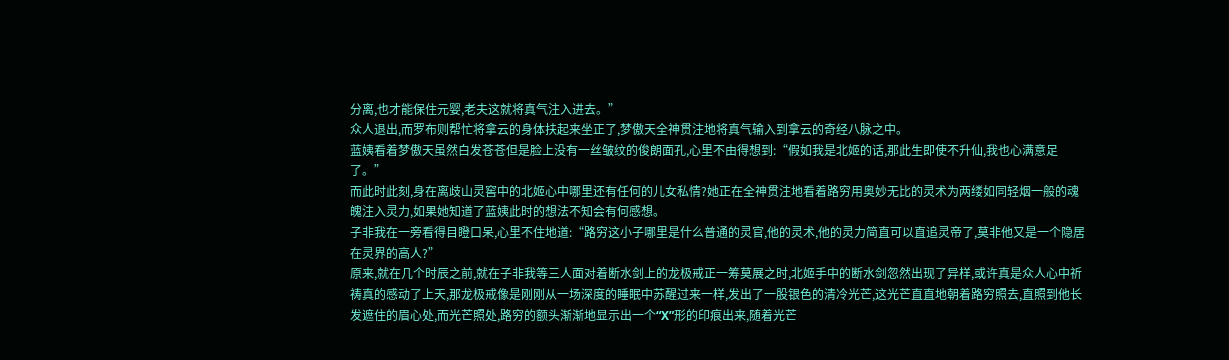分离,也才能保住元婴,老夫这就将真气注入进去。”
众人退出,而罗布则帮忙将拿云的身体扶起来坐正了,梦傲天全神贯注地将真气输入到拿云的奇经八脉之中。
蓝姨看着梦傲天虽然白发苍苍但是脸上没有一丝皱纹的俊朗面孔,心里不由得想到:“假如我是北姬的话,那此生即使不升仙,我也心满意足了。”
而此时此刻,身在离歧山灵窖中的北姬心中哪里还有任何的儿女私情?她正在全神贯注地看着路穷用奥妙无比的灵术为两缕如同轻烟一般的魂魄注入灵力,如果她知道了蓝姨此时的想法不知会有何感想。
子非我在一旁看得目瞪口呆,心里不住地道:“路穷这小子哪里是什么普通的灵官,他的灵术,他的灵力简直可以直追灵帝了,莫非他又是一个隐居在灵界的高人?”
原来,就在几个时辰之前,就在子非我等三人面对着断水剑上的龙极戒正一筹莫展之时,北姬手中的断水剑忽然出现了异样,或许真是众人心中祈祷真的感动了上天,那龙极戒像是刚刚从一场深度的睡眠中苏醒过来一样,发出了一股银色的清冷光芒,这光芒直直地朝着路穷照去,直照到他长发遮住的眉心处,而光芒照处,路穷的额头渐渐地显示出一个“X”形的印痕出来,随着光芒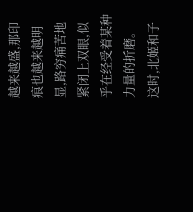越来越盛,那印痕也越来越明显,路穷痛苦地紧闭上双眼,似乎在经受着某种力量的折磨。
这时,北姬和子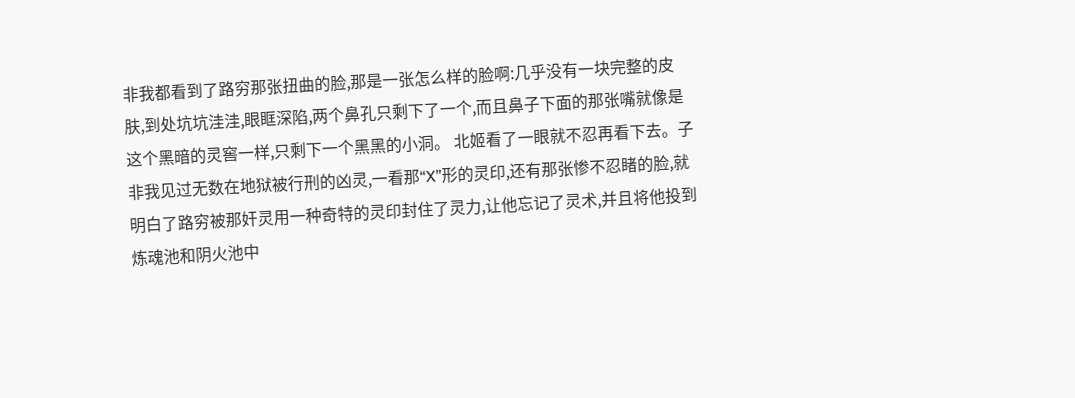非我都看到了路穷那张扭曲的脸,那是一张怎么样的脸啊:几乎没有一块完整的皮肤,到处坑坑洼洼,眼眶深陷,两个鼻孔只剩下了一个,而且鼻子下面的那张嘴就像是这个黑暗的灵窖一样,只剩下一个黑黑的小洞。 北姬看了一眼就不忍再看下去。子非我见过无数在地狱被行刑的凶灵,一看那“X”形的灵印,还有那张惨不忍睹的脸,就明白了路穷被那奸灵用一种奇特的灵印封住了灵力,让他忘记了灵术,并且将他投到炼魂池和阴火池中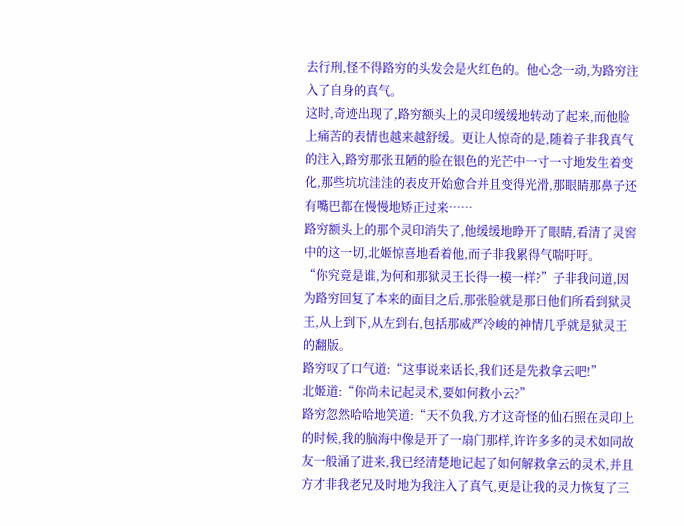去行刑,怪不得路穷的头发会是火红色的。他心念一动,为路穷注入了自身的真气。
这时,奇迹出现了,路穷额头上的灵印缓缓地转动了起来,而他脸上痛苦的表情也越来越舒缓。更让人惊奇的是,随着子非我真气的注入,路穷那张丑陋的脸在银色的光芒中一寸一寸地发生着变化,那些坑坑洼洼的表皮开始愈合并且变得光滑,那眼睛那鼻子还有嘴巴都在慢慢地矫正过来……
路穷额头上的那个灵印消失了,他缓缓地睁开了眼睛,看清了灵窖中的这一切,北姬惊喜地看着他,而子非我累得气喘吁吁。
“你究竟是谁,为何和那狱灵王长得一模一样?”子非我问道,因为路穷回复了本来的面目之后,那张脸就是那日他们所看到狱灵王,从上到下,从左到右,包括那威严冷峻的神情几乎就是狱灵王的翻版。
路穷叹了口气道:“这事说来话长,我们还是先救拿云吧!”
北姬道:“你尚未记起灵术,要如何救小云?”
路穷忽然哈哈地笑道:“天不负我,方才这奇怪的仙石照在灵印上的时候,我的脑海中像是开了一扇门那样,许许多多的灵术如同故友一般涌了进来,我已经清楚地记起了如何解救拿云的灵术,并且方才非我老兄及时地为我注入了真气,更是让我的灵力恢复了三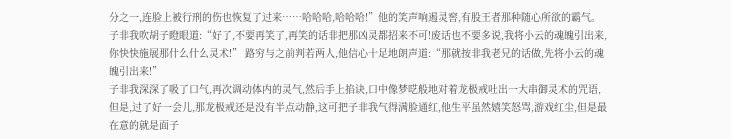分之一,连脸上被行刑的伤也恢复了过来……哈哈哈,哈哈哈!”他的笑声响遏灵窖,有股王者那种随心所欲的霸气。
子非我吹胡子瞪眼道:“好了,不要再笑了,再笑的话非把那凶灵都招来不可!废话也不要多说,我将小云的魂魄引出来,你快快施展那什么什么灵术!” 路穷与之前判若两人,他信心十足地朗声道:“那就按非我老兄的话做,先将小云的魂魄引出来!”
子非我深深了吸了口气,再次调动体内的灵气,然后手上掐诀,口中像梦呓般地对着龙极戒吐出一大串御灵术的咒语,但是,过了好一会儿,那龙极戒还是没有半点动静,这可把子非我气得满脸通红,他生平虽然嬉笑怒骂,游戏红尘,但是最在意的就是面子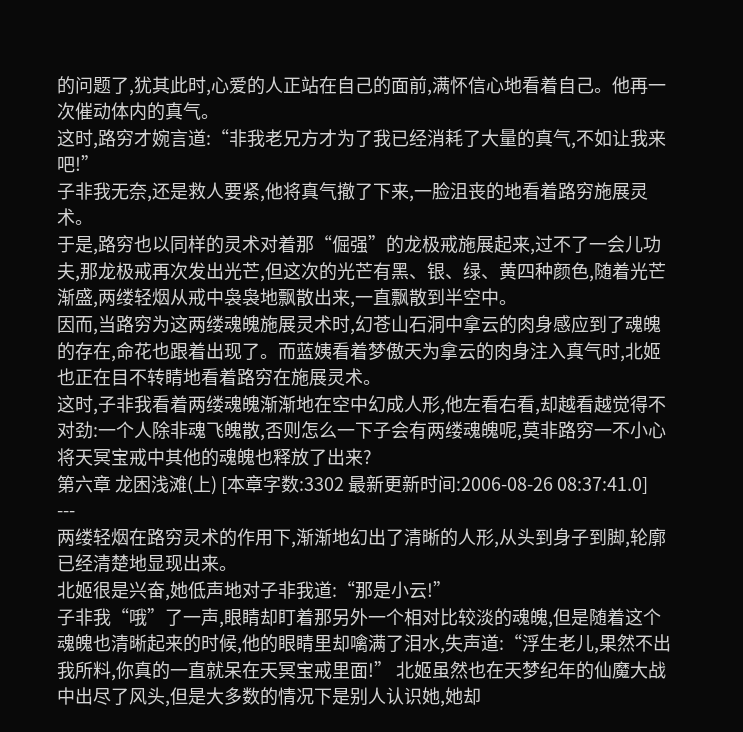的问题了,犹其此时,心爱的人正站在自己的面前,满怀信心地看着自己。他再一次催动体内的真气。
这时,路穷才婉言道:“非我老兄方才为了我已经消耗了大量的真气,不如让我来吧!”
子非我无奈,还是救人要紧,他将真气撤了下来,一脸沮丧的地看着路穷施展灵术。
于是,路穷也以同样的灵术对着那“倔强”的龙极戒施展起来,过不了一会儿功夫,那龙极戒再次发出光芒,但这次的光芒有黑、银、绿、黄四种颜色,随着光芒渐盛,两缕轻烟从戒中袅袅地飘散出来,一直飘散到半空中。
因而,当路穷为这两缕魂魄施展灵术时,幻苍山石洞中拿云的肉身感应到了魂魄的存在,命花也跟着出现了。而蓝姨看着梦傲天为拿云的肉身注入真气时,北姬也正在目不转睛地看着路穷在施展灵术。
这时,子非我看着两缕魂魄渐渐地在空中幻成人形,他左看右看,却越看越觉得不对劲:一个人除非魂飞魄散,否则怎么一下子会有两缕魂魄呢,莫非路穷一不小心将天冥宝戒中其他的魂魄也释放了出来?
第六章 龙困浅滩(上) [本章字数:3302 最新更新时间:2006-08-26 08:37:41.0]
---
两缕轻烟在路穷灵术的作用下,渐渐地幻出了清晰的人形,从头到身子到脚,轮廓已经清楚地显现出来。
北姬很是兴奋,她低声地对子非我道:“那是小云!”
子非我“哦”了一声,眼睛却盯着那另外一个相对比较淡的魂魄,但是随着这个魂魄也清晰起来的时候,他的眼睛里却噙满了泪水,失声道:“浮生老儿,果然不出我所料,你真的一直就呆在天冥宝戒里面!” 北姬虽然也在天梦纪年的仙魔大战中出尽了风头,但是大多数的情况下是别人认识她,她却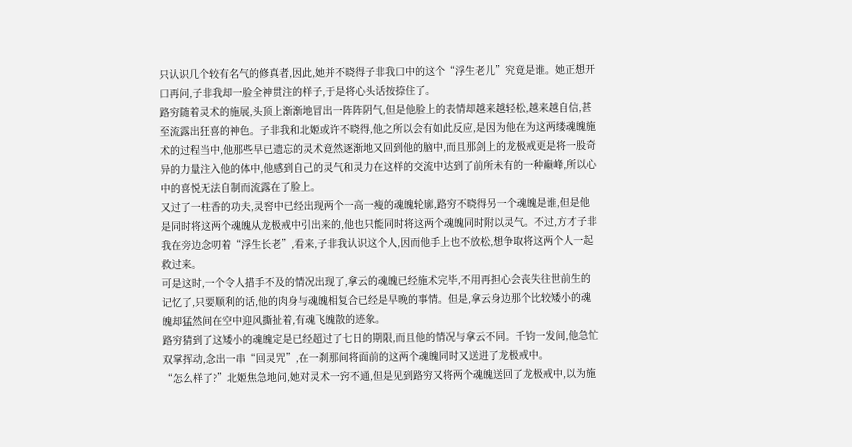只认识几个较有名气的修真者,因此,她并不晓得子非我口中的这个“浮生老儿”究竟是谁。她正想开口再问,子非我却一脸全神贯注的样子,于是将心头话按捺住了。
路穷随着灵术的施展,头顶上渐渐地冒出一阵阵阴气,但是他脸上的表情却越来越轻松,越来越自信,甚至流露出狂喜的神色。子非我和北姬或许不晓得,他之所以会有如此反应,是因为他在为这两缕魂魄施术的过程当中,他那些早已遗忘的灵术竟然逐渐地又回到他的脑中,而且那剑上的龙极戒更是将一股奇异的力量注入他的体中,他感到自己的灵气和灵力在这样的交流中达到了前所未有的一种巅峰,所以心中的喜悦无法自制而流露在了脸上。
又过了一柱香的功夫,灵窖中已经出现两个一高一瘦的魂魄轮廓,路穷不晓得另一个魂魄是谁,但是他是同时将这两个魂魄从龙极戒中引出来的,他也只能同时将这两个魂魄同时附以灵气。不过,方才子非我在旁边念叨着“浮生长老”,看来,子非我认识这个人,因而他手上也不放松,想争取将这两个人一起救过来。
可是这时,一个令人措手不及的情况出现了,拿云的魂魄已经施术完毕,不用再担心会丧失往世前生的记忆了,只要顺利的话,他的肉身与魂魄相复合已经是早晚的事情。但是,拿云身边那个比较矮小的魂魄却猛然间在空中迎风撕扯着,有魂飞魄散的迹象。
路穷猜到了这矮小的魂魄定是已经超过了七日的期限,而且他的情况与拿云不同。千钧一发间,他急忙双掌挥动,念出一串“回灵咒”,在一刹那间将面前的这两个魂魄同时又送进了龙极戒中。
“怎么样了?”北姬焦急地问,她对灵术一窍不通,但是见到路穷又将两个魂魄送回了龙极戒中,以为施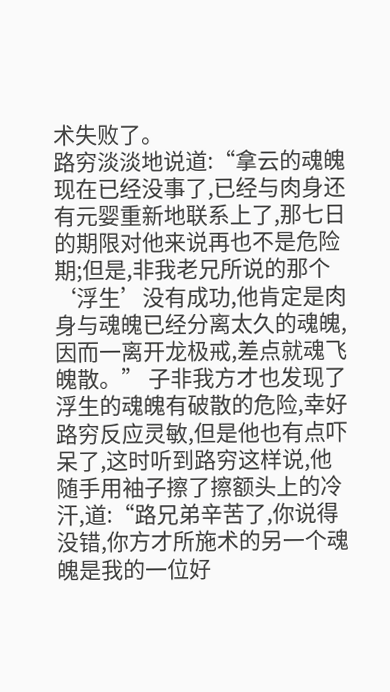术失败了。
路穷淡淡地说道:“拿云的魂魄现在已经没事了,已经与肉身还有元婴重新地联系上了,那七日的期限对他来说再也不是危险期;但是,非我老兄所说的那个‘浮生’没有成功,他肯定是肉身与魂魄已经分离太久的魂魄,因而一离开龙极戒,差点就魂飞魄散。” 子非我方才也发现了浮生的魂魄有破散的危险,幸好路穷反应灵敏,但是他也有点吓呆了,这时听到路穷这样说,他随手用袖子擦了擦额头上的冷汗,道:“路兄弟辛苦了,你说得没错,你方才所施术的另一个魂魄是我的一位好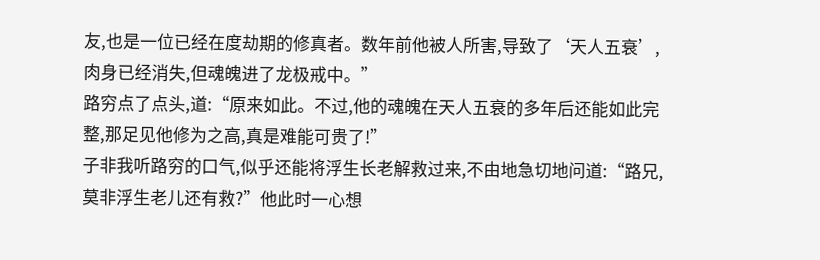友,也是一位已经在度劫期的修真者。数年前他被人所害,导致了‘天人五衰’,肉身已经消失,但魂魄进了龙极戒中。”
路穷点了点头,道:“原来如此。不过,他的魂魄在天人五衰的多年后还能如此完整,那足见他修为之高,真是难能可贵了!”
子非我听路穷的口气,似乎还能将浮生长老解救过来,不由地急切地问道:“路兄,莫非浮生老儿还有救?”他此时一心想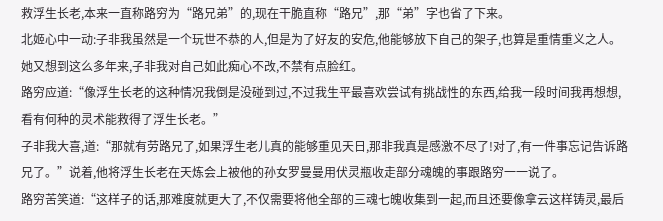救浮生长老,本来一直称路穷为“路兄弟”的,现在干脆直称“路兄”,那“弟”字也省了下来。
北姬心中一动:子非我虽然是一个玩世不恭的人,但是为了好友的安危,他能够放下自己的架子,也算是重情重义之人。她又想到这么多年来,子非我对自己如此痴心不改,不禁有点脸红。
路穷应道:“像浮生长老的这种情况我倒是没碰到过,不过我生平最喜欢尝试有挑战性的东西,给我一段时间我再想想,看有何种的灵术能救得了浮生长老。”
子非我大喜,道:“那就有劳路兄了,如果浮生老儿真的能够重见天日,那非我真是感激不尽了!对了,有一件事忘记告诉路兄了。”说着,他将浮生长老在天炼会上被他的孙女罗曼曼用伏灵瓶收走部分魂魄的事跟路穷一一说了。
路穷苦笑道:“这样子的话,那难度就更大了,不仅需要将他全部的三魂七魄收集到一起,而且还要像拿云这样铸灵,最后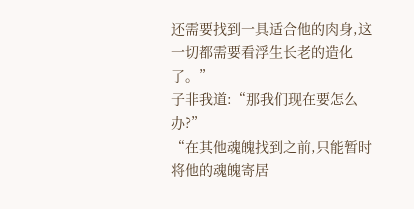还需要找到一具适合他的肉身,这一切都需要看浮生长老的造化了。”
子非我道:“那我们现在要怎么办?”
“在其他魂魄找到之前,只能暂时将他的魂魄寄居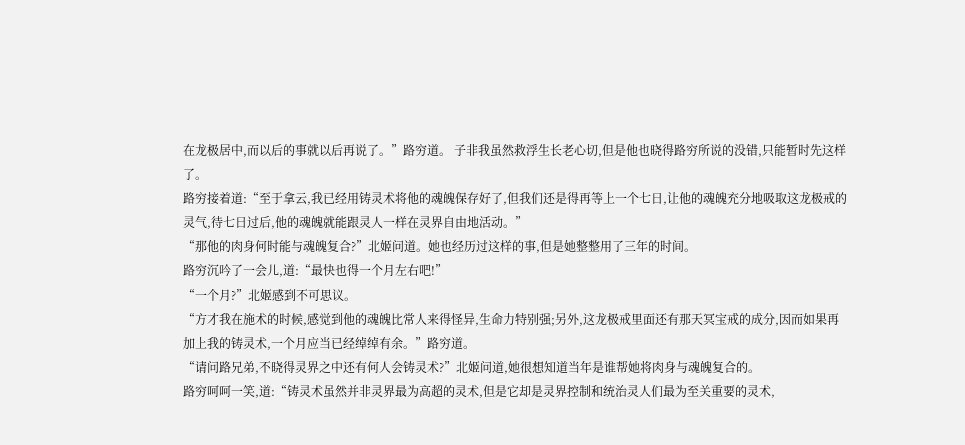在龙极居中,而以后的事就以后再说了。”路穷道。 子非我虽然救浮生长老心切,但是他也晓得路穷所说的没错,只能暂时先这样了。
路穷接着道:“至于拿云,我已经用铸灵术将他的魂魄保存好了,但我们还是得再等上一个七日,让他的魂魄充分地吸取这龙极戒的灵气,待七日过后,他的魂魄就能跟灵人一样在灵界自由地活动。”
“那他的肉身何时能与魂魄复合?”北姬问道。她也经历过这样的事,但是她整整用了三年的时间。
路穷沉吟了一会儿,道:“最快也得一个月左右吧!”
“一个月?”北姬感到不可思议。
“方才我在施术的时候,感觉到他的魂魄比常人来得怪异,生命力特别强;另外,这龙极戒里面还有那天冥宝戒的成分,因而如果再加上我的铸灵术,一个月应当已经绰绰有余。”路穷道。
“请问路兄弟,不晓得灵界之中还有何人会铸灵术?”北姬问道,她很想知道当年是谁帮她将肉身与魂魄复合的。
路穷呵呵一笑,道:“铸灵术虽然并非灵界最为高超的灵术,但是它却是灵界控制和统治灵人们最为至关重要的灵术,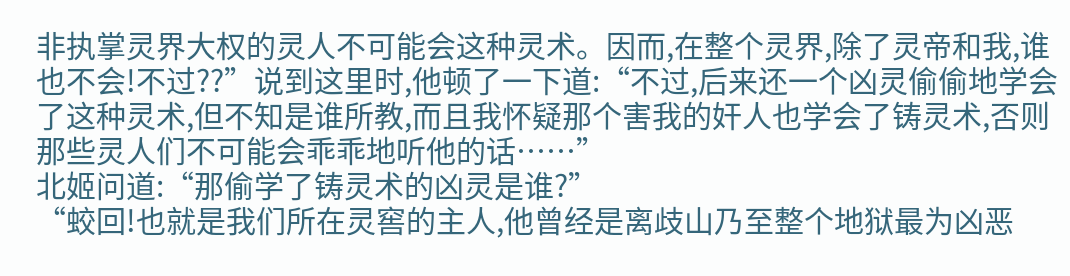非执掌灵界大权的灵人不可能会这种灵术。因而,在整个灵界,除了灵帝和我,谁也不会!不过??”说到这里时,他顿了一下道:“不过,后来还一个凶灵偷偷地学会了这种灵术,但不知是谁所教,而且我怀疑那个害我的奸人也学会了铸灵术,否则那些灵人们不可能会乖乖地听他的话……”
北姬问道:“那偷学了铸灵术的凶灵是谁?”
“蛟回!也就是我们所在灵窖的主人,他曾经是离歧山乃至整个地狱最为凶恶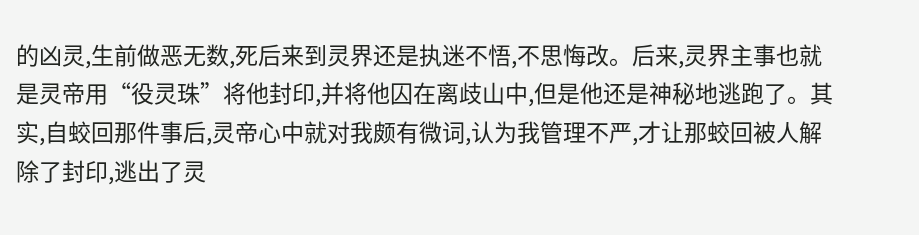的凶灵,生前做恶无数,死后来到灵界还是执迷不悟,不思悔改。后来,灵界主事也就是灵帝用“役灵珠”将他封印,并将他囚在离歧山中,但是他还是神秘地逃跑了。其实,自蛟回那件事后,灵帝心中就对我颇有微词,认为我管理不严,才让那蛟回被人解除了封印,逃出了灵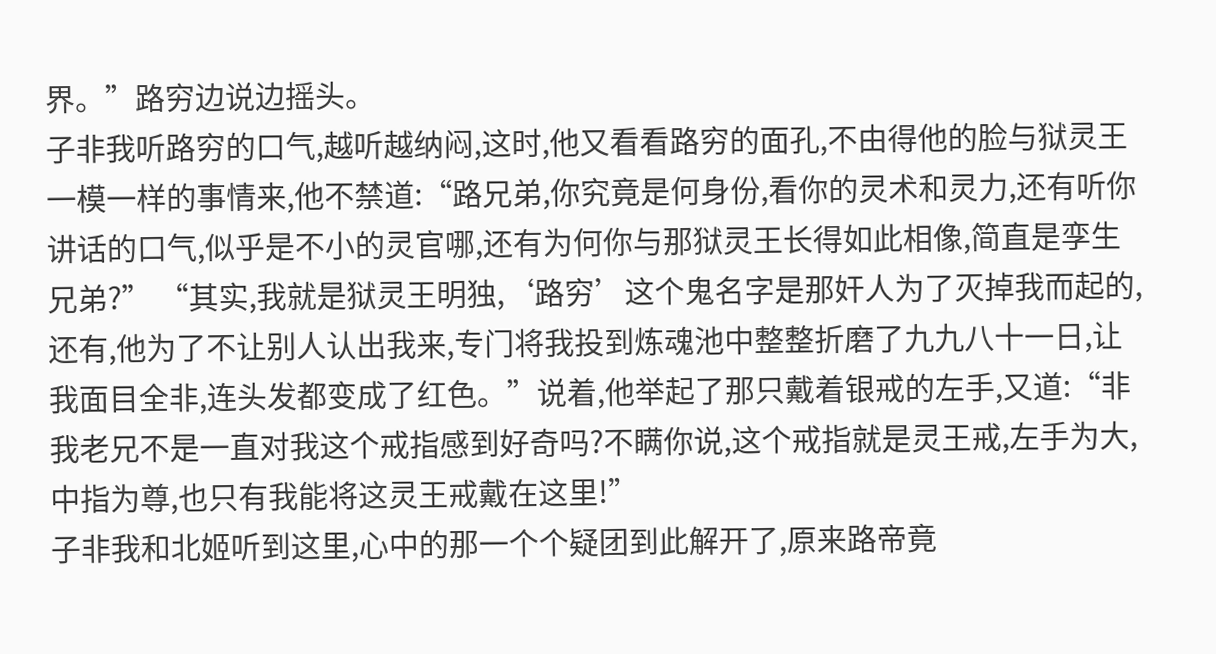界。”路穷边说边摇头。
子非我听路穷的口气,越听越纳闷,这时,他又看看路穷的面孔,不由得他的脸与狱灵王一模一样的事情来,他不禁道:“路兄弟,你究竟是何身份,看你的灵术和灵力,还有听你讲话的口气,似乎是不小的灵官哪,还有为何你与那狱灵王长得如此相像,简直是孪生兄弟?” “其实,我就是狱灵王明独,‘路穷’这个鬼名字是那奸人为了灭掉我而起的,还有,他为了不让别人认出我来,专门将我投到炼魂池中整整折磨了九九八十一日,让我面目全非,连头发都变成了红色。”说着,他举起了那只戴着银戒的左手,又道:“非我老兄不是一直对我这个戒指感到好奇吗?不瞒你说,这个戒指就是灵王戒,左手为大,中指为尊,也只有我能将这灵王戒戴在这里!”
子非我和北姬听到这里,心中的那一个个疑团到此解开了,原来路帝竟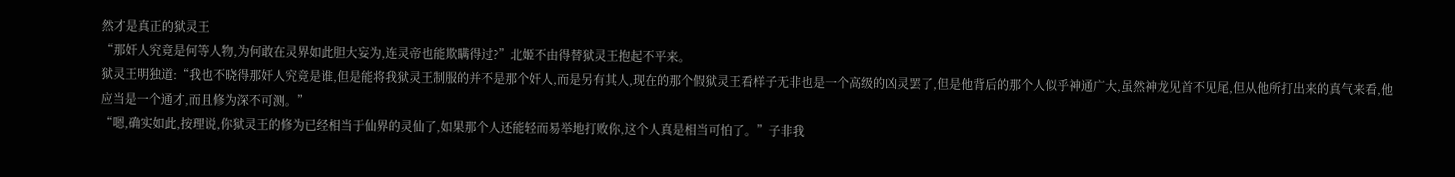然才是真正的狱灵王
“那奸人究竟是何等人物,为何敢在灵界如此胆大妄为,连灵帝也能欺瞒得过?”北姬不由得替狱灵王抱起不平来。
狱灵王明独道:“我也不晓得那奸人究竟是谁,但是能将我狱灵王制服的并不是那个奸人,而是另有其人,现在的那个假狱灵王看样子无非也是一个高级的凶灵罢了,但是他背后的那个人似乎神通广大,虽然神龙见首不见尾,但从他所打出来的真气来看,他应当是一个通才,而且修为深不可测。”
“嗯,确实如此,按理说,你狱灵王的修为已经相当于仙界的灵仙了,如果那个人还能轻而易举地打败你,这个人真是相当可怕了。”子非我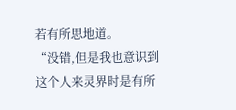若有所思地道。
“没错,但是我也意识到这个人来灵界时是有所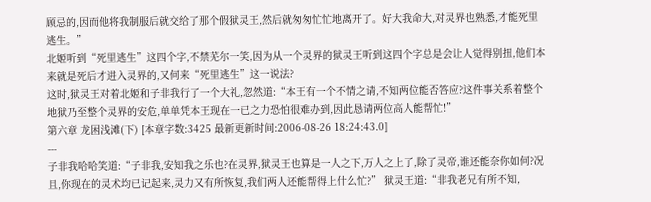顾忌的,因而他将我制服后就交给了那个假狱灵王,然后就匆匆忙忙地离开了。好大我命大,对灵界也熟悉,才能死里逃生。”
北姬听到“死里逃生”这四个字,不禁芜尔一笑,因为从一个灵界的狱灵王听到这四个字总是会让人觉得别扭,他们本来就是死后才进入灵界的,又何来“死里逃生”这一说法?
这时,狱灵王对着北姬和子非我行了一个大礼,忽然道:“本王有一个不情之请,不知两位能否答应?这件事关系着整个地狱乃至整个灵界的安危,单单凭本王现在一已之力恐怕很难办到,因此恳请两位高人能帮忙!”
第六章 龙困浅滩(下) [本章字数:3425 最新更新时间:2006-08-26 18:24:43.0]
---
子非我哈哈笑道:“子非我,安知我之乐也?在灵界,狱灵王也算是一人之下,万人之上了,除了灵帝,谁还能奈你如何?况且,你现在的灵术均已记起来,灵力又有所恢复,我们两人还能帮得上什么忙?” 狱灵王道:“非我老兄有所不知,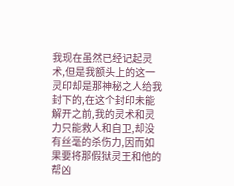我现在虽然已经记起灵术,但是我额头上的这一灵印却是那神秘之人给我封下的,在这个封印未能解开之前,我的灵术和灵力只能救人和自卫,却没有丝毫的杀伤力,因而如果要将那假狱灵王和他的帮凶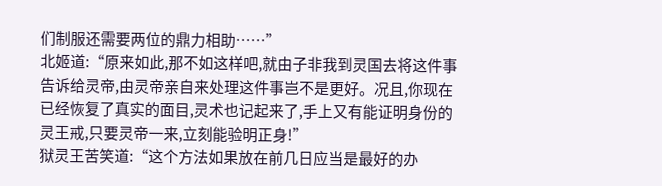们制服还需要两位的鼎力相助……”
北姬道:“原来如此,那不如这样吧,就由子非我到灵国去将这件事告诉给灵帝,由灵帝亲自来处理这件事岂不是更好。况且,你现在已经恢复了真实的面目,灵术也记起来了,手上又有能证明身份的灵王戒,只要灵帝一来,立刻能验明正身!”
狱灵王苦笑道:“这个方法如果放在前几日应当是最好的办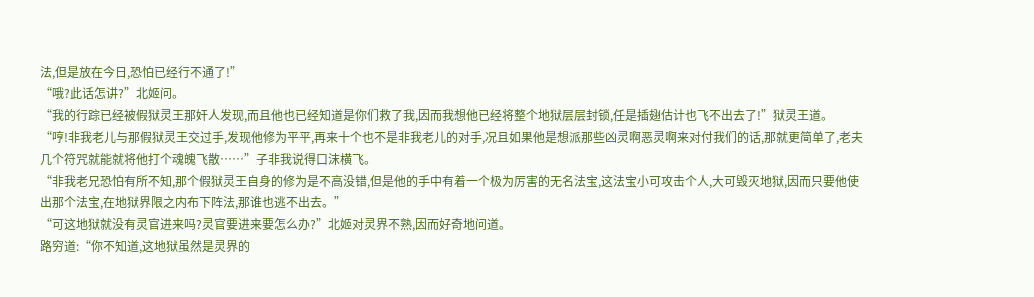法,但是放在今日,恐怕已经行不通了!”
“哦?此话怎讲?”北姬问。
“我的行踪已经被假狱灵王那奸人发现,而且他也已经知道是你们救了我,因而我想他已经将整个地狱层层封锁,任是插翅估计也飞不出去了!”狱灵王道。
“哼!非我老儿与那假狱灵王交过手,发现他修为平平,再来十个也不是非我老儿的对手,况且如果他是想派那些凶灵啊恶灵啊来对付我们的话,那就更简单了,老夫几个符咒就能就将他打个魂魄飞散……”子非我说得口沫横飞。
“非我老兄恐怕有所不知,那个假狱灵王自身的修为是不高没错,但是他的手中有着一个极为厉害的无名法宝,这法宝小可攻击个人,大可毁灭地狱,因而只要他使出那个法宝,在地狱界限之内布下阵法,那谁也逃不出去。”
“可这地狱就没有灵官进来吗?灵官要进来要怎么办?”北姬对灵界不熟,因而好奇地问道。
路穷道:“你不知道,这地狱虽然是灵界的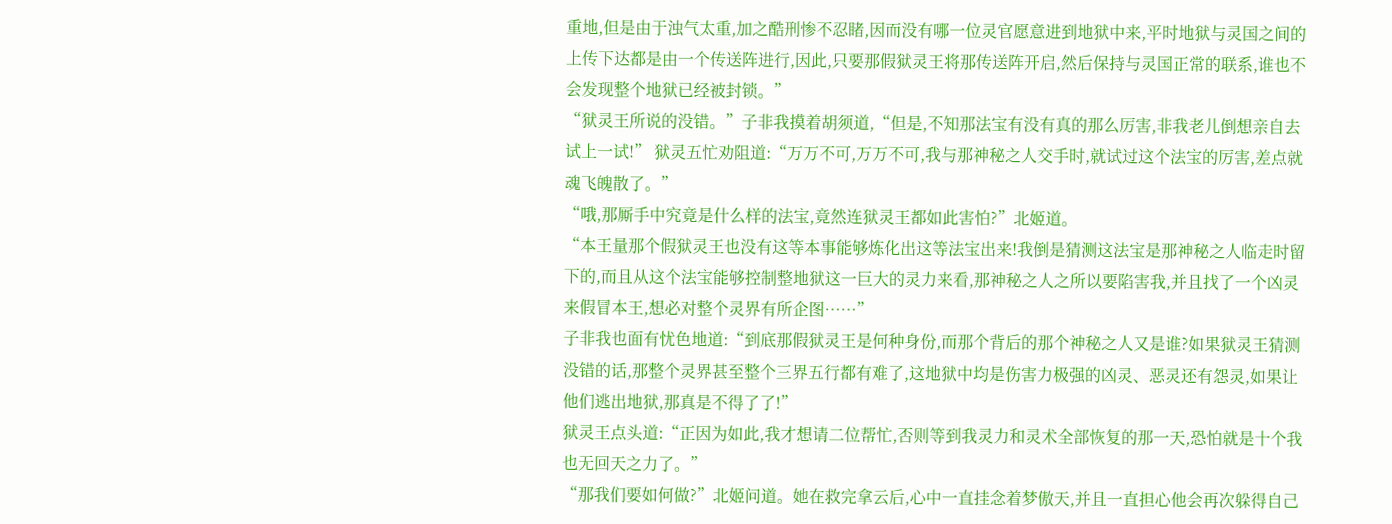重地,但是由于浊气太重,加之酷刑惨不忍睹,因而没有哪一位灵官愿意进到地狱中来,平时地狱与灵国之间的上传下达都是由一个传送阵进行,因此,只要那假狱灵王将那传送阵开启,然后保持与灵国正常的联系,谁也不会发现整个地狱已经被封锁。”
“狱灵王所说的没错。”子非我摸着胡须道,“但是,不知那法宝有没有真的那么厉害,非我老儿倒想亲自去试上一试!” 狱灵五忙劝阻道:“万万不可,万万不可,我与那神秘之人交手时,就试过这个法宝的厉害,差点就魂飞魄散了。”
“哦,那厮手中究竟是什么样的法宝,竟然连狱灵王都如此害怕?”北姬道。
“本王量那个假狱灵王也没有这等本事能够炼化出这等法宝出来!我倒是猜测这法宝是那神秘之人临走时留下的,而且从这个法宝能够控制整地狱这一巨大的灵力来看,那神秘之人之所以要陷害我,并且找了一个凶灵来假冒本王,想必对整个灵界有所企图……”
子非我也面有忧色地道:“到底那假狱灵王是何种身份,而那个背后的那个神秘之人又是谁?如果狱灵王猜测没错的话,那整个灵界甚至整个三界五行都有难了,这地狱中均是伤害力极强的凶灵、恶灵还有怨灵,如果让他们逃出地狱,那真是不得了了!”
狱灵王点头道:“正因为如此,我才想请二位帮忙,否则等到我灵力和灵术全部恢复的那一天,恐怕就是十个我也无回天之力了。”
“那我们要如何做?”北姬问道。她在救完拿云后,心中一直挂念着梦傲天,并且一直担心他会再次躲得自己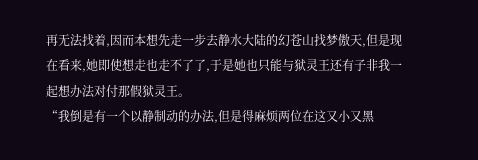再无法找着,因而本想先走一步去静水大陆的幻苍山找梦傲天,但是现在看来,她即使想走也走不了了,于是她也只能与狱灵王还有子非我一起想办法对付那假狱灵王。
“我倒是有一个以静制动的办法,但是得麻烦两位在这又小又黑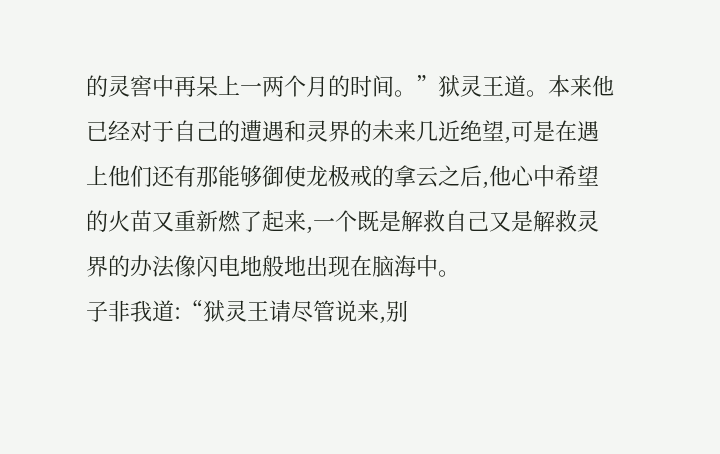的灵窖中再呆上一两个月的时间。”狱灵王道。本来他已经对于自己的遭遇和灵界的未来几近绝望,可是在遇上他们还有那能够御使龙极戒的拿云之后,他心中希望的火苗又重新燃了起来,一个既是解救自己又是解救灵界的办法像闪电地般地出现在脑海中。
子非我道:“狱灵王请尽管说来,别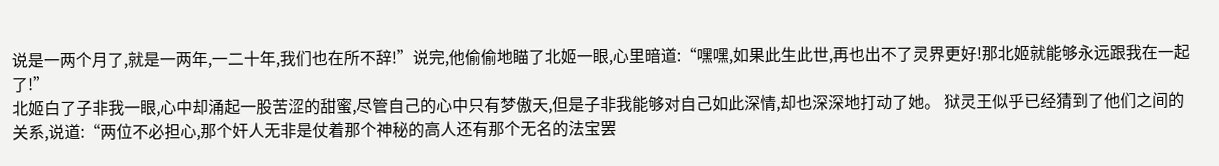说是一两个月了,就是一两年,一二十年,我们也在所不辞!”说完,他偷偷地瞄了北姬一眼,心里暗道:“嘿嘿,如果此生此世,再也出不了灵界更好!那北姬就能够永远跟我在一起了!”
北姬白了子非我一眼,心中却涌起一股苦涩的甜蜜,尽管自己的心中只有梦傲天,但是子非我能够对自己如此深情,却也深深地打动了她。 狱灵王似乎已经猜到了他们之间的关系,说道:“两位不必担心,那个奸人无非是仗着那个神秘的高人还有那个无名的法宝罢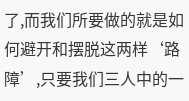了,而我们所要做的就是如何避开和摆脱这两样‘路障’,只要我们三人中的一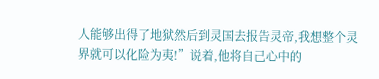人能够出得了地狱然后到灵国去报告灵帝,我想整个灵界就可以化险为夷!”说着,他将自己心中的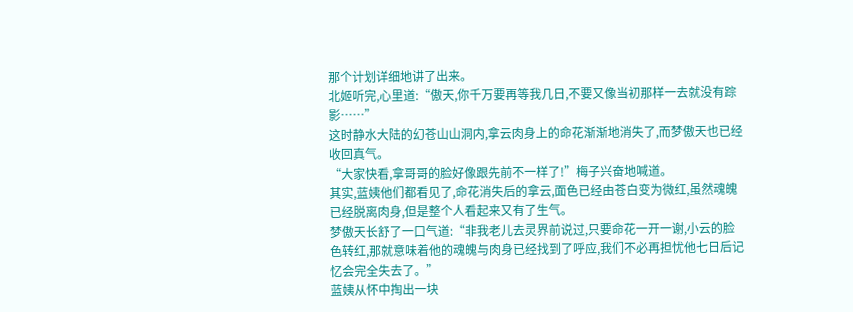那个计划详细地讲了出来。
北姬听完,心里道:“傲天,你千万要再等我几日,不要又像当初那样一去就没有踪影……”
这时静水大陆的幻苍山山洞内,拿云肉身上的命花渐渐地消失了,而梦傲天也已经收回真气。
“大家快看,拿哥哥的脸好像跟先前不一样了!”梅子兴奋地喊道。
其实,蓝姨他们都看见了,命花消失后的拿云,面色已经由苍白变为微红,虽然魂魄已经脱离肉身,但是整个人看起来又有了生气。
梦傲天长舒了一口气道:“非我老儿去灵界前说过,只要命花一开一谢,小云的脸色转红,那就意味着他的魂魄与肉身已经找到了呼应,我们不必再担忧他七日后记忆会完全失去了。”
蓝姨从怀中掏出一块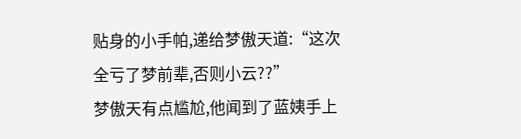贴身的小手帕,递给梦傲天道:“这次全亏了梦前辈,否则小云??”
梦傲天有点尴尬,他闻到了蓝姨手上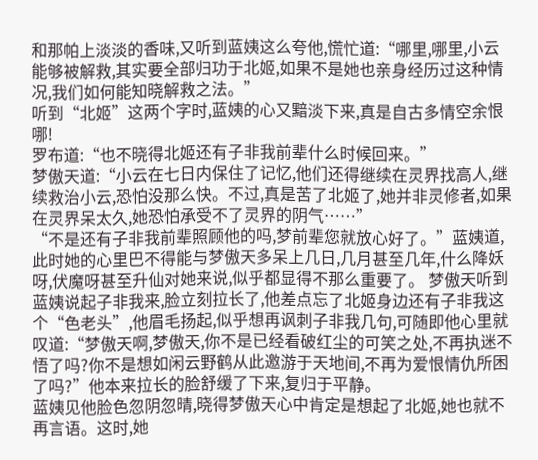和那帕上淡淡的香味,又听到蓝姨这么夸他,慌忙道:“哪里,哪里,小云能够被解救,其实要全部归功于北姬,如果不是她也亲身经历过这种情况,我们如何能知晓解救之法。”
听到“北姬”这两个字时,蓝姨的心又黯淡下来,真是自古多情空余恨哪!
罗布道:“也不晓得北姬还有子非我前辈什么时候回来。”
梦傲天道:“小云在七日内保住了记忆,他们还得继续在灵界找高人,继续救治小云,恐怕没那么快。不过,真是苦了北姬了,她并非灵修者,如果在灵界呆太久,她恐怕承受不了灵界的阴气……”
“不是还有子非我前辈照顾他的吗,梦前辈您就放心好了。”蓝姨道,此时她的心里巴不得能与梦傲天多呆上几日,几月甚至几年,什么降妖呀,伏魔呀甚至升仙对她来说,似乎都显得不那么重要了。 梦傲天听到蓝姨说起子非我来,脸立刻拉长了,他差点忘了北姬身边还有子非我这个“色老头”,他眉毛扬起,似乎想再讽刺子非我几句,可随即他心里就叹道:“梦傲天啊,梦傲天,你不是已经看破红尘的可笑之处,不再执迷不悟了吗?你不是想如闲云野鹤从此邀游于天地间,不再为爱恨情仇所困了吗?”他本来拉长的脸舒缓了下来,复归于平静。
蓝姨见他脸色忽阴忽晴,晓得梦傲天心中肯定是想起了北姬,她也就不再言语。这时,她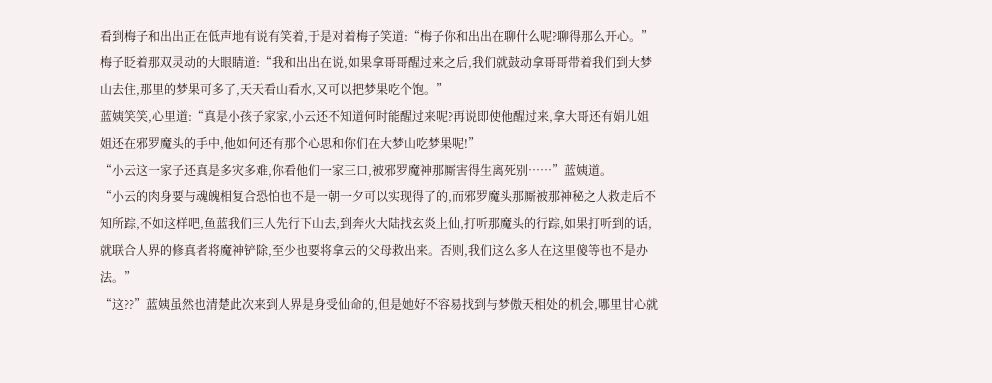看到梅子和出出正在低声地有说有笑着,于是对着梅子笑道:“梅子你和出出在聊什么呢?聊得那么开心。”
梅子眨着那双灵动的大眼睛道:“我和出出在说,如果拿哥哥醒过来之后,我们就鼓动拿哥哥带着我们到大梦山去住,那里的梦果可多了,天天看山看水,又可以把梦果吃个饱。”
蓝姨笑笑,心里道:“真是小孩子家家,小云还不知道何时能醒过来呢?再说即使他醒过来,拿大哥还有娟儿姐姐还在邪罗魔头的手中,他如何还有那个心思和你们在大梦山吃梦果呢!”
“小云这一家子还真是多灾多难,你看他们一家三口,被邪罗魔神那厮害得生离死别……”蓝姨道。
“小云的肉身要与魂魄相复合恐怕也不是一朝一夕可以实现得了的,而邪罗魔头那厮被那神秘之人救走后不知所踪,不如这样吧,鱼蓝我们三人先行下山去,到奔火大陆找玄炎上仙,打听那魔头的行踪,如果打听到的话,就联合人界的修真者将魔神铲除,至少也要将拿云的父母救出来。否则,我们这么多人在这里傻等也不是办法。”
“这??”蓝姨虽然也清楚此次来到人界是身受仙命的,但是她好不容易找到与梦傲天相处的机会,哪里甘心就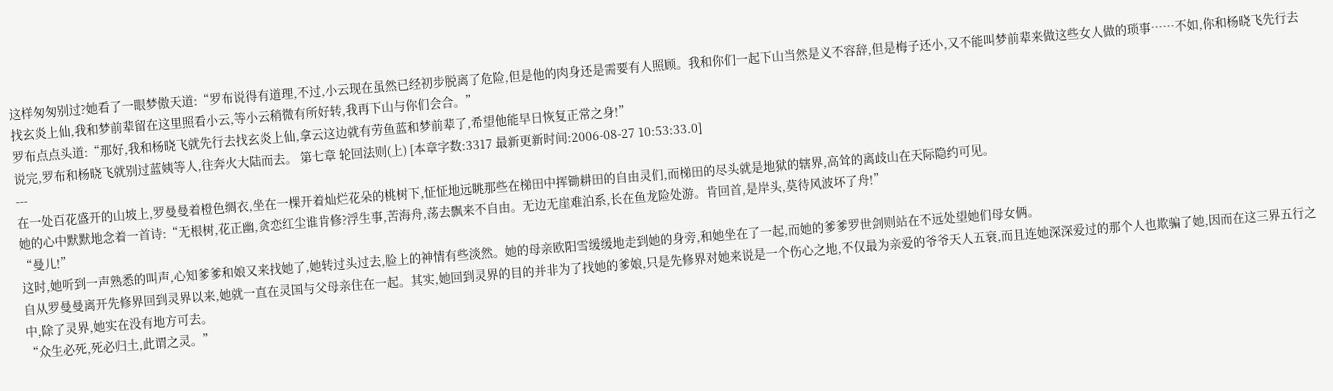这样匆匆别过?她看了一眼梦傲天道:“罗布说得有道理,不过,小云现在虽然已经初步脱离了危险,但是他的肉身还是需要有人照顾。我和你们一起下山当然是义不容辞,但是梅子还小,又不能叫梦前辈来做这些女人做的琐事……不如,你和杨晓飞先行去找玄炎上仙,我和梦前辈留在这里照看小云,等小云稍微有所好转,我再下山与你们会合。”
罗布点点头道:“那好,我和杨晓飞就先行去找玄炎上仙,拿云这边就有劳鱼蓝和梦前辈了,希望他能早日恢复正常之身!”
说完,罗布和杨晓飞就别过蓝姨等人,往奔火大陆而去。 第七章 轮回法则(上) [本章字数:3317 最新更新时间:2006-08-27 10:53:33.0]
---
在一处百花盛开的山坡上,罗曼曼着橙色绸衣,坐在一棵开着灿烂花朵的桃树下,怔怔地远眺那些在梯田中挥锄耕田的自由灵们,而梯田的尽头就是地狱的辖界,高耸的离歧山在天际隐约可见。
她的心中默默地念着一首诗:“无根树,花正幽,贪恋红尘谁肯修?浮生事,苦海舟,荡去飘来不自由。无边无崖难泊系,长在鱼龙险处游。肯回首,是岸头,莫待风波坏了舟!”
“曼儿!”
这时,她听到一声熟悉的叫声,心知爹爹和娘又来找她了,她转过头过去,脸上的神情有些淡然。她的母亲欧阳雪缓缓地走到她的身旁,和她坐在了一起,而她的爹爹罗世剑则站在不远处望她们母女俩。
自从罗曼曼离开先修界回到灵界以来,她就一直在灵国与父母亲住在一起。其实,她回到灵界的目的并非为了找她的爹娘,只是先修界对她来说是一个伤心之地,不仅最为亲爱的爷爷天人五衰,而且连她深深爱过的那个人也欺骗了她,因而在这三界五行之中,除了灵界,她实在没有地方可去。
“众生必死,死必归土,此谓之灵。”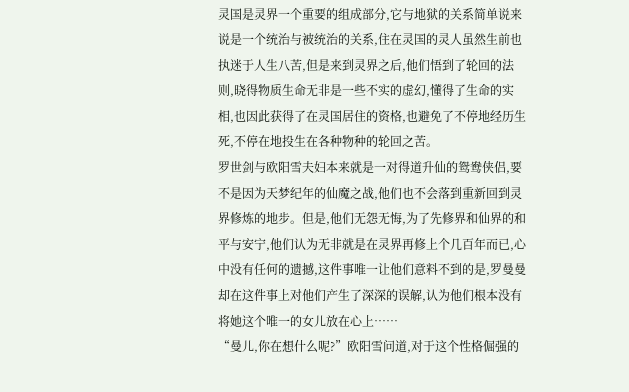灵国是灵界一个重要的组成部分,它与地狱的关系简单说来说是一个统治与被统治的关系,住在灵国的灵人虽然生前也执迷于人生八苦,但是来到灵界之后,他们悟到了轮回的法则,晓得物质生命无非是一些不实的虚幻,懂得了生命的实相,也因此获得了在灵国居住的资格,也避免了不停地经历生死,不停在地投生在各种物种的轮回之苦。
罗世剑与欧阳雪夫妇本来就是一对得道升仙的鸳鸯侠侣,要不是因为天梦纪年的仙魔之战,他们也不会落到重新回到灵界修炼的地步。但是,他们无怨无悔,为了先修界和仙界的和平与安宁,他们认为无非就是在灵界再修上个几百年而已,心中没有任何的遗撼,这件事唯一让他们意料不到的是,罗曼曼却在这件事上对他们产生了深深的误解,认为他们根本没有将她这个唯一的女儿放在心上……
“曼儿,你在想什么呢?”欧阳雪问道,对于这个性格倔强的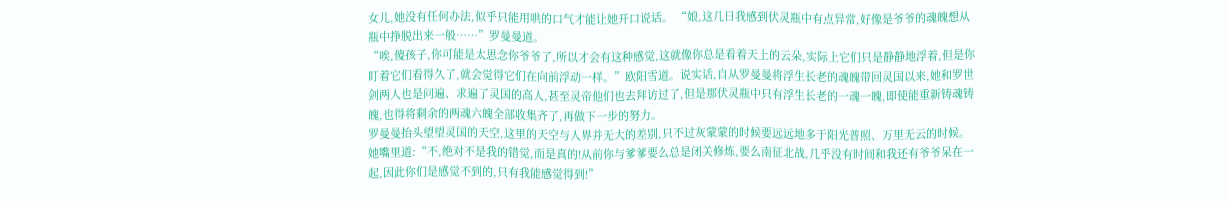女儿,她没有任何办法,似乎只能用哄的口气才能让她开口说话。 “娘,这几日我感到伏灵瓶中有点异常,好像是爷爷的魂魄想从瓶中挣脱出来一般……”罗曼曼道。
“唉,傻孩子,你可能是太思念你爷爷了,所以才会有这种感觉,这就像你总是看着天上的云朵,实际上它们只是静静地浮着,但是你盯着它们看得久了,就会觉得它们在向前浮动一样。”欧阳雪道。说实话,自从罗曼曼将浮生长老的魂魄带回灵国以来,她和罗世剑两人也是问遍、求遍了灵国的高人,甚至灵帝他们也去拜访过了,但是那伏灵瓶中只有浮生长老的一魂一魄,即使能重新铸魂铸魄,也得将剩余的两魂六魄全部收集齐了,再做下一步的努力。
罗曼曼抬头望望灵国的天空,这里的天空与人界并无大的差别,只不过灰蒙蒙的时候要远远地多于阳光普照、万里无云的时候。她嘴里道:“不,绝对不是我的错觉,而是真的!从前你与爹爹要么总是闭关修炼,要么南征北战,几乎没有时间和我还有爷爷呆在一起,因此你们是感觉不到的,只有我能感觉得到!”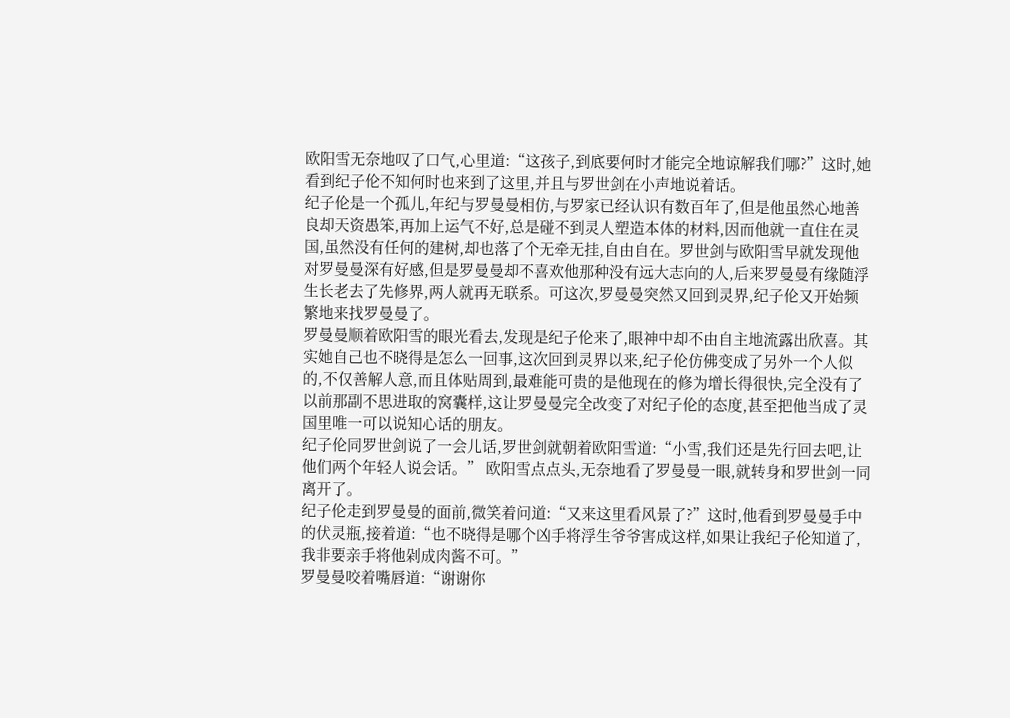欧阳雪无奈地叹了口气,心里道:“这孩子,到底要何时才能完全地谅解我们哪?”这时,她看到纪子伦不知何时也来到了这里,并且与罗世剑在小声地说着话。
纪子伦是一个孤儿,年纪与罗曼曼相仿,与罗家已经认识有数百年了,但是他虽然心地善良却天资愚笨,再加上运气不好,总是碰不到灵人塑造本体的材料,因而他就一直住在灵国,虽然没有任何的建树,却也落了个无牵无挂,自由自在。罗世剑与欧阳雪早就发现他对罗曼曼深有好感,但是罗曼曼却不喜欢他那种没有远大志向的人,后来罗曼曼有缘随浮生长老去了先修界,两人就再无联系。可这次,罗曼曼突然又回到灵界,纪子伦又开始频繁地来找罗曼曼了。
罗曼曼顺着欧阳雪的眼光看去,发现是纪子伦来了,眼神中却不由自主地流露出欣喜。其实她自己也不晓得是怎么一回事,这次回到灵界以来,纪子伦仿佛变成了另外一个人似的,不仅善解人意,而且体贴周到,最难能可贵的是他现在的修为增长得很快,完全没有了以前那副不思进取的窝囊样,这让罗曼曼完全改变了对纪子伦的态度,甚至把他当成了灵国里唯一可以说知心话的朋友。
纪子伦同罗世剑说了一会儿话,罗世剑就朝着欧阳雪道:“小雪,我们还是先行回去吧,让他们两个年轻人说会话。” 欧阳雪点点头,无奈地看了罗曼曼一眼,就转身和罗世剑一同离开了。
纪子伦走到罗曼曼的面前,微笑着问道:“又来这里看风景了?”这时,他看到罗曼曼手中的伏灵瓶,接着道:“也不晓得是哪个凶手将浮生爷爷害成这样,如果让我纪子伦知道了,我非要亲手将他剁成肉酱不可。”
罗曼曼咬着嘴唇道:“谢谢你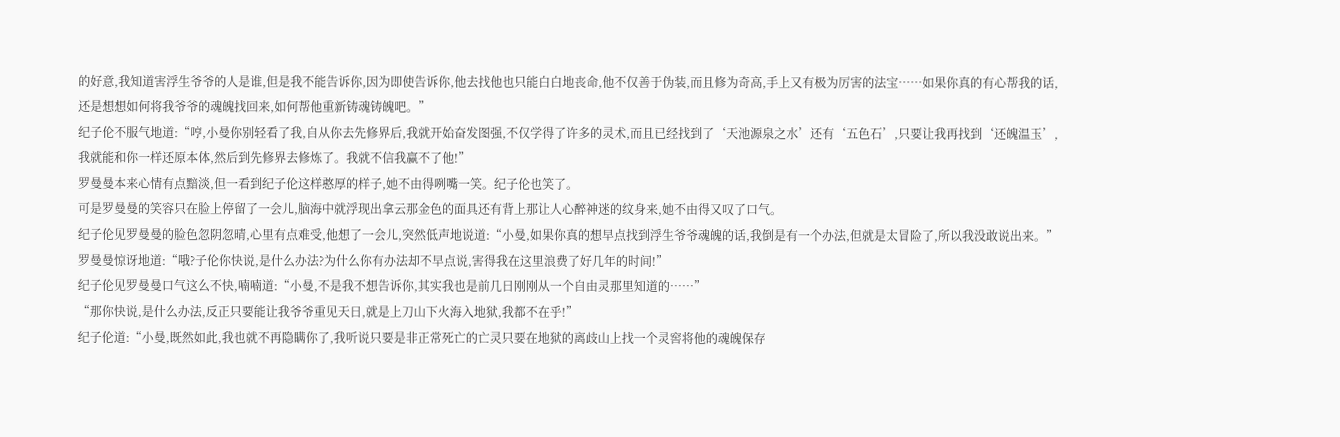的好意,我知道害浮生爷爷的人是谁,但是我不能告诉你,因为即使告诉你,他去找他也只能白白地丧命,他不仅善于伪装,而且修为奇高,手上又有极为厉害的法宝……如果你真的有心帮我的话,还是想想如何将我爷爷的魂魄找回来,如何帮他重新铸魂铸魄吧。”
纪子伦不服气地道:“哼,小曼你别轻看了我,自从你去先修界后,我就开始奋发图强,不仅学得了许多的灵术,而且已经找到了‘天池源泉之水’还有‘五色石’,只要让我再找到‘还魄温玉’,我就能和你一样还原本体,然后到先修界去修炼了。我就不信我赢不了他!”
罗曼曼本来心情有点黯淡,但一看到纪子伦这样憨厚的样子,她不由得咧嘴一笑。纪子伦也笑了。
可是罗曼曼的笑容只在脸上停留了一会儿,脑海中就浮现出拿云那金色的面具还有背上那让人心醉神迷的纹身来,她不由得又叹了口气。
纪子伦见罗曼曼的脸色忽阴忽晴,心里有点难受,他想了一会儿,突然低声地说道:“小曼,如果你真的想早点找到浮生爷爷魂魄的话,我倒是有一个办法,但就是太冒险了,所以我没敢说出来。”
罗曼曼惊讶地道:“哦?子伦你快说,是什么办法?为什么你有办法却不早点说,害得我在这里浪费了好几年的时间!”
纪子伦见罗曼曼口气这么不快,喃喃道:“小曼,不是我不想告诉你,其实我也是前几日刚刚从一个自由灵那里知道的……”
“那你快说,是什么办法,反正只要能让我爷爷重见天日,就是上刀山下火海入地狱,我都不在乎!”
纪子伦道:“小曼,既然如此,我也就不再隐瞒你了,我听说只要是非正常死亡的亡灵只要在地狱的离歧山上找一个灵窖将他的魂魄保存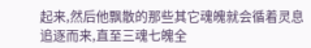起来,然后他飘散的那些其它魂魄就会循着灵息追逐而来,直至三魂七魄全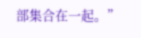部集合在一起。”